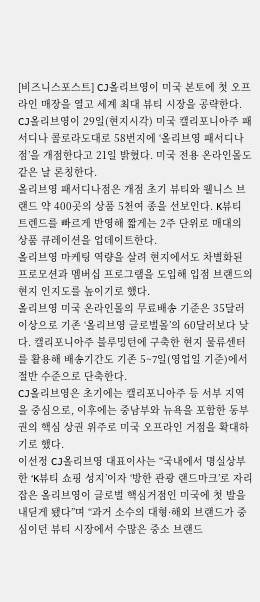[비즈니스포스트] CJ올리브영이 미국 본토에 첫 오프라인 매장을 열고 세계 최대 뷰티 시장을 공략한다.
CJ올리브영이 29일(현지시각) 미국 캘리포니아주 패서디나 콜로라도대로 58번지에 ‘올리브영 패서디나점’을 개점한다고 21일 밝혔다. 미국 전용 온라인몰도 같은 날 론칭한다.
올리브영 패서디나점은 개점 초기 뷰티와 웰니스 브랜드 약 400곳의 상품 5천여 종을 선보인다. K뷰티 트렌드를 빠르게 반영해 짧게는 2주 단위로 매대의 상품 큐레이션을 업데이트한다.
올리브영 마케팅 역량을 살려 현지에서도 차별화된 프로모션과 멤버십 프로그램을 도입해 입점 브랜드의 현지 인지도를 높이기로 했다.
올리브영 미국 온라인몰의 무료배송 기준은 35달러 이상으로 기존 ‘올리브영 글로벌몰’의 60달러보다 낮다. 캘리포니아주 블루밍턴에 구축한 현지 물류센터를 활용해 배송기간도 기존 5~7일(영업일 기준)에서 절반 수준으로 단축한다.
CJ올리브영은 초기에는 캘리포니아주 등 서부 지역을 중심으로, 이후에는 중남부와 뉴욕을 포함한 동부권의 핵심 상권 위주로 미국 오프라인 거점을 확대하기로 했다.
이선정 CJ올리브영 대표이사는 “국내에서 명실상부한 ‘K뷰티 쇼핑 성지’이자 ‘방한 관광 랜드마크’로 자리잡은 올리브영이 글로벌 핵심거점인 미국에 첫 발을 내딛게 됐다”며 “과거 소수의 대형·해외 브랜드가 중심이던 뷰티 시장에서 수많은 중소 브랜드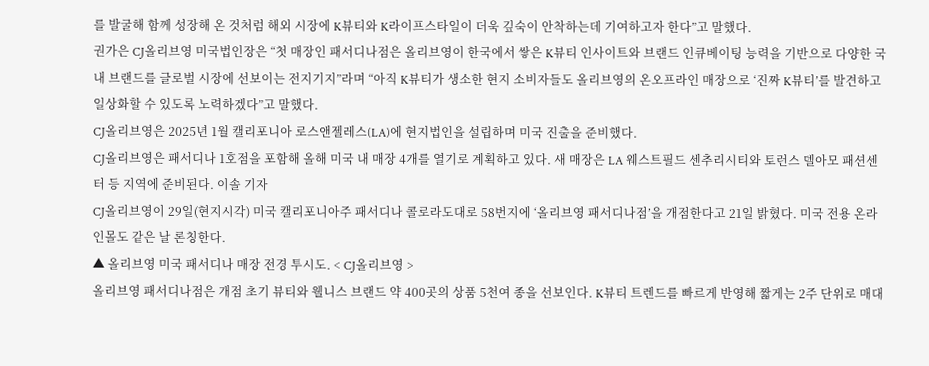를 발굴해 함께 성장해 온 것처럼 해외 시장에 K뷰티와 K라이프스타일이 더욱 깊숙이 안착하는데 기여하고자 한다”고 말했다.
권가은 CJ올리브영 미국법인장은 “첫 매장인 패서디나점은 올리브영이 한국에서 쌓은 K뷰티 인사이트와 브랜드 인큐베이팅 능력을 기반으로 다양한 국내 브랜드를 글로벌 시장에 선보이는 전지기지”라며 “아직 K뷰티가 생소한 현지 소비자들도 올리브영의 온오프라인 매장으로 ‘진짜 K뷰티’를 발견하고 일상화할 수 있도록 노력하겠다”고 말했다.
CJ올리브영은 2025년 1월 캘리포니아 로스앤젤레스(LA)에 현지법인을 설립하며 미국 진출을 준비했다.
CJ올리브영은 패서디나 1호점을 포함해 올해 미국 내 매장 4개를 열기로 계획하고 있다. 새 매장은 LA 웨스트필드 센추리시티와 토런스 델아모 패션센터 등 지역에 준비된다. 이솔 기자
CJ올리브영이 29일(현지시각) 미국 캘리포니아주 패서디나 콜로라도대로 58번지에 ‘올리브영 패서디나점’을 개점한다고 21일 밝혔다. 미국 전용 온라인몰도 같은 날 론칭한다.
▲ 올리브영 미국 패서디나 매장 전경 투시도. < CJ올리브영 >
올리브영 패서디나점은 개점 초기 뷰티와 웰니스 브랜드 약 400곳의 상품 5천여 종을 선보인다. K뷰티 트렌드를 빠르게 반영해 짧게는 2주 단위로 매대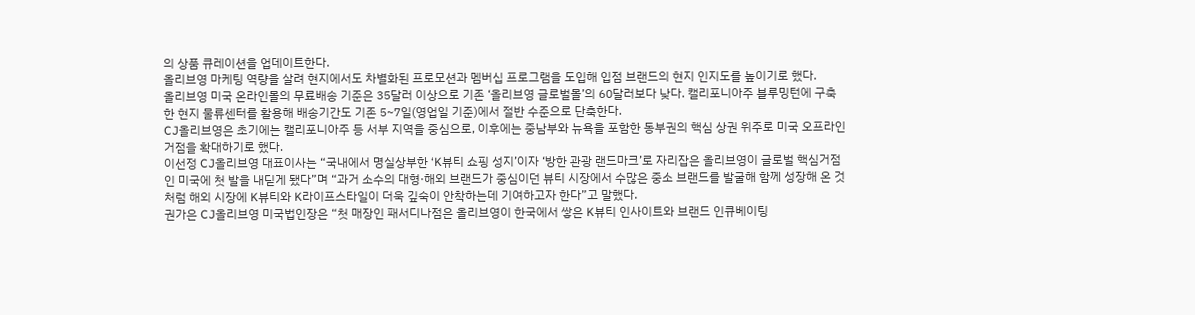의 상품 큐레이션을 업데이트한다.
올리브영 마케팅 역량을 살려 현지에서도 차별화된 프로모션과 멤버십 프로그램을 도입해 입점 브랜드의 현지 인지도를 높이기로 했다.
올리브영 미국 온라인몰의 무료배송 기준은 35달러 이상으로 기존 ‘올리브영 글로벌몰’의 60달러보다 낮다. 캘리포니아주 블루밍턴에 구축한 현지 물류센터를 활용해 배송기간도 기존 5~7일(영업일 기준)에서 절반 수준으로 단축한다.
CJ올리브영은 초기에는 캘리포니아주 등 서부 지역을 중심으로, 이후에는 중남부와 뉴욕을 포함한 동부권의 핵심 상권 위주로 미국 오프라인 거점을 확대하기로 했다.
이선정 CJ올리브영 대표이사는 “국내에서 명실상부한 ‘K뷰티 쇼핑 성지’이자 ‘방한 관광 랜드마크’로 자리잡은 올리브영이 글로벌 핵심거점인 미국에 첫 발을 내딛게 됐다”며 “과거 소수의 대형·해외 브랜드가 중심이던 뷰티 시장에서 수많은 중소 브랜드를 발굴해 함께 성장해 온 것처럼 해외 시장에 K뷰티와 K라이프스타일이 더욱 깊숙이 안착하는데 기여하고자 한다”고 말했다.
권가은 CJ올리브영 미국법인장은 “첫 매장인 패서디나점은 올리브영이 한국에서 쌓은 K뷰티 인사이트와 브랜드 인큐베이팅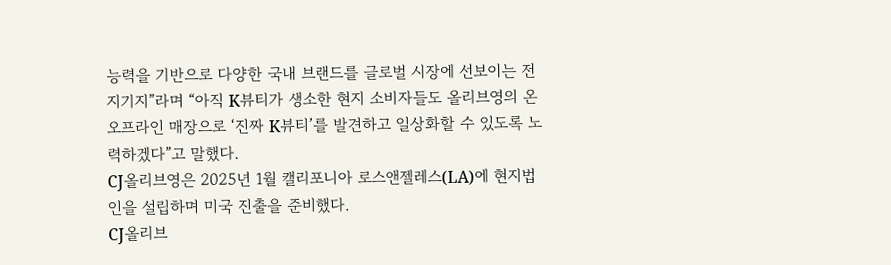능력을 기반으로 다양한 국내 브랜드를 글로벌 시장에 선보이는 전지기지”라며 “아직 K뷰티가 생소한 현지 소비자들도 올리브영의 온오프라인 매장으로 ‘진짜 K뷰티’를 발견하고 일상화할 수 있도록 노력하겠다”고 말했다.
CJ올리브영은 2025년 1월 캘리포니아 로스앤젤레스(LA)에 현지법인을 설립하며 미국 진출을 준비했다.
CJ올리브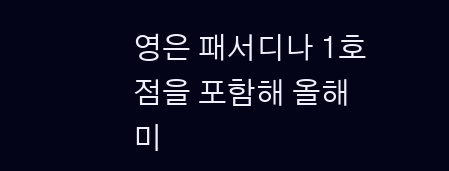영은 패서디나 1호점을 포함해 올해 미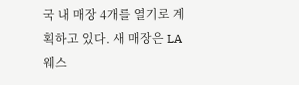국 내 매장 4개를 열기로 계획하고 있다. 새 매장은 LA 웨스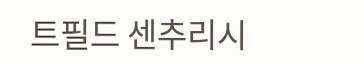트필드 센추리시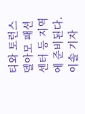티와 토런스 델아모 패션센터 등 지역에 준비된다. 이솔 기자